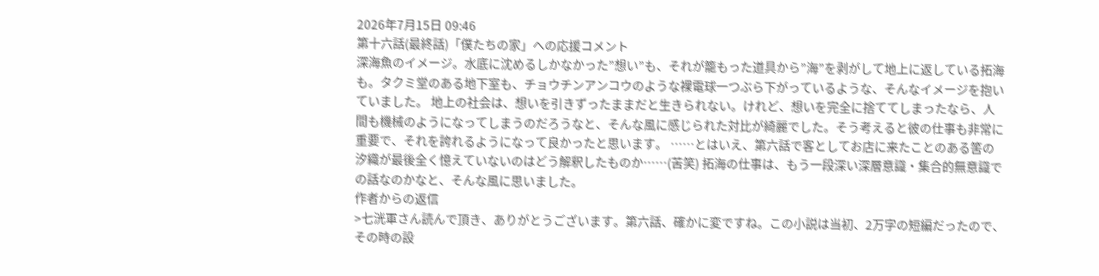2026年7月15日 09:46
第十六話(最終話)「僕たちの家」への応援コメント
深海魚のイメージ。水底に沈めるしかなかった”想い”も、それが籠もった道具から”海”を剥がして地上に返している拓海も。タクミ堂のある地下室も、チョウチンアンコウのような裸電球一つぶら下がっているような、そんなイメージを抱いていました。 地上の社会は、想いを引きずったままだと生きられない。けれど、想いを完全に捨ててしまったなら、人間も機械のようになってしまうのだろうなと、そんな風に感じられた対比が綺麗でした。そう考えると彼の仕事も非常に重要で、それを誇れるようになって良かったと思います。 ……とはいえ、第六話で客としてお店に来たことのある筈の汐織が最後全く憶えていないのはどう解釈したものか……(苦笑) 拓海の仕事は、もう一段深い深層意識・集合的無意識での話なのかなと、そんな風に思いました。
作者からの返信
>七洸軍さん読んで頂き、ありがとうございます。第六話、確かに変ですね。この小説は当初、2万字の短編だったので、その時の設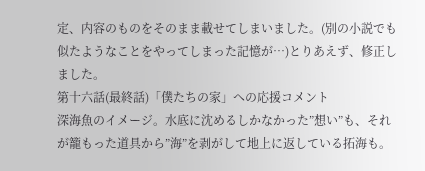定、内容のものをそのまま載せてしまいました。(別の小説でも似たようなことをやってしまった記憶が…)とりあえず、修正しました。
第十六話(最終話)「僕たちの家」への応援コメント
深海魚のイメージ。水底に沈めるしかなかった”想い”も、それが籠もった道具から”海”を剥がして地上に返している拓海も。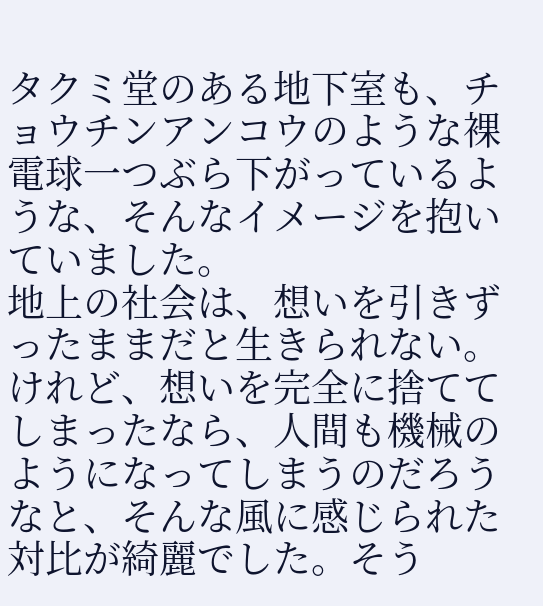タクミ堂のある地下室も、チョウチンアンコウのような裸電球一つぶら下がっているような、そんなイメージを抱いていました。
地上の社会は、想いを引きずったままだと生きられない。けれど、想いを完全に捨ててしまったなら、人間も機械のようになってしまうのだろうなと、そんな風に感じられた対比が綺麗でした。そう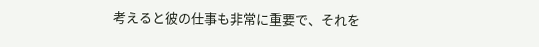考えると彼の仕事も非常に重要で、それを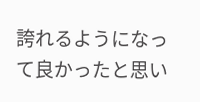誇れるようになって良かったと思い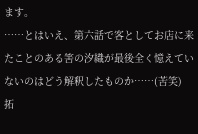ます。
……とはいえ、第六話で客としてお店に来たことのある筈の汐織が最後全く憶えていないのはどう解釈したものか……(苦笑) 拓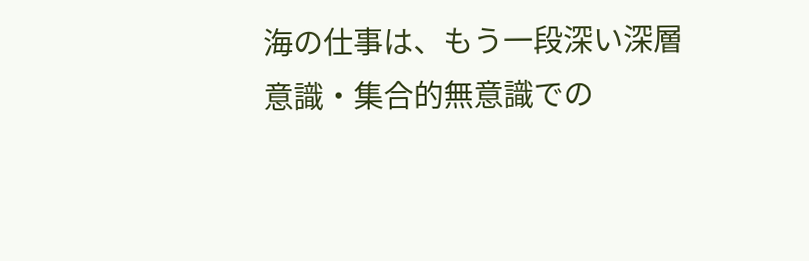海の仕事は、もう一段深い深層意識・集合的無意識での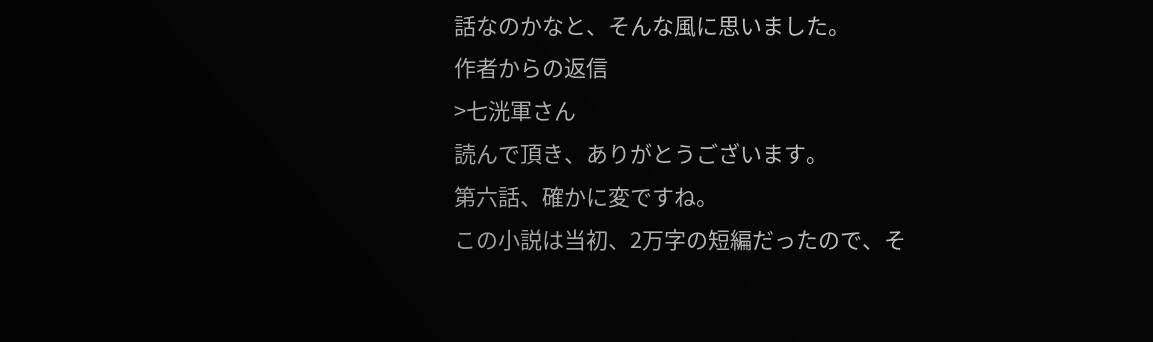話なのかなと、そんな風に思いました。
作者からの返信
>七洸軍さん
読んで頂き、ありがとうございます。
第六話、確かに変ですね。
この小説は当初、2万字の短編だったので、そ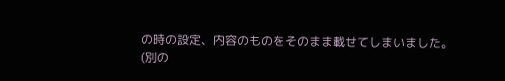の時の設定、内容のものをそのまま載せてしまいました。
(別の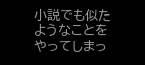小説でも似たようなことをやってしまっ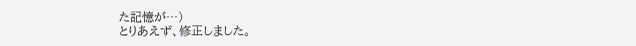た記憶が…)
とりあえず、修正しました。